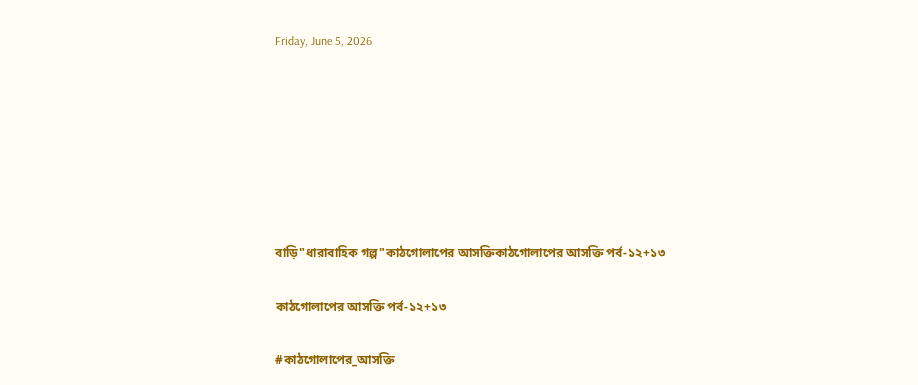Friday, June 5, 2026







বাড়ি"ধারাবাহিক গল্প"কাঠগোলাপের আসক্তিকাঠগোলাপের আসক্তি পর্ব-১২+১৩

কাঠগোলাপের আসক্তি পর্ব-১২+১৩

#কাঠগোলাপের_আসক্তি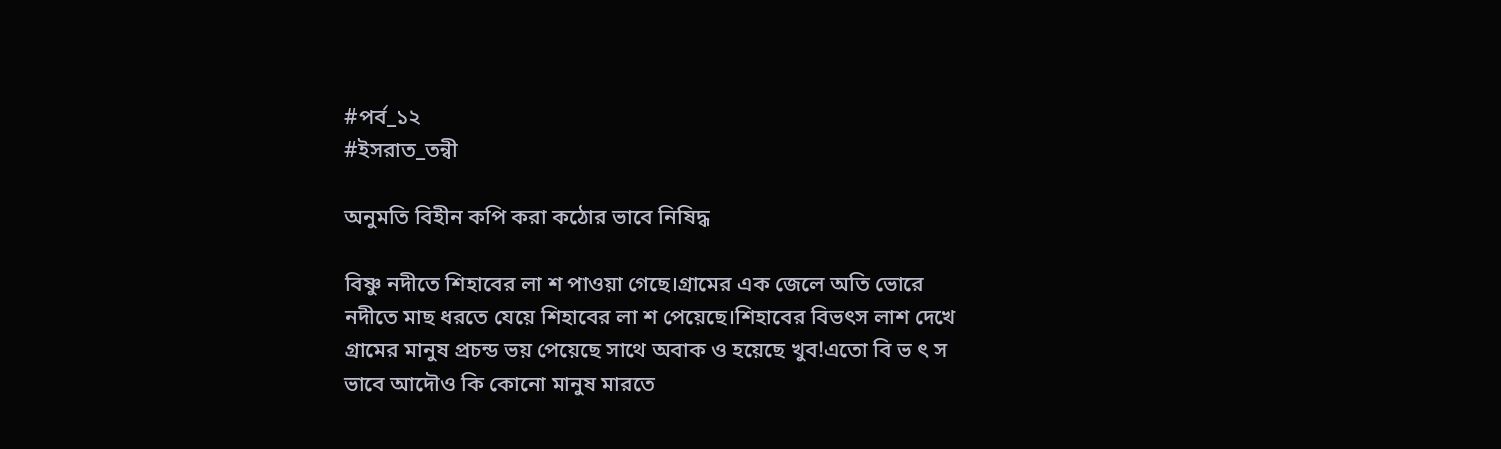#পর্ব_১২
#ইসরাত_তন্বী

অনুমতি বিহীন কপি করা কঠোর ভাবে নিষিদ্ধ

বিষ্ণু নদীতে শিহাবের লা শ পাওয়া গেছে।গ্রামের এক জেলে অতি ভোরে নদীতে মাছ ধরতে যেয়ে শিহাবের লা শ পেয়েছে।শিহাবের বিভৎস লাশ দেখে গ্রামের মানুষ প্রচন্ড ভয় পেয়েছে সাথে অবাক ও হয়েছে খুব!এতো বি ভ ৎ স ভাবে আদৌও কি কোনো মানুষ মারতে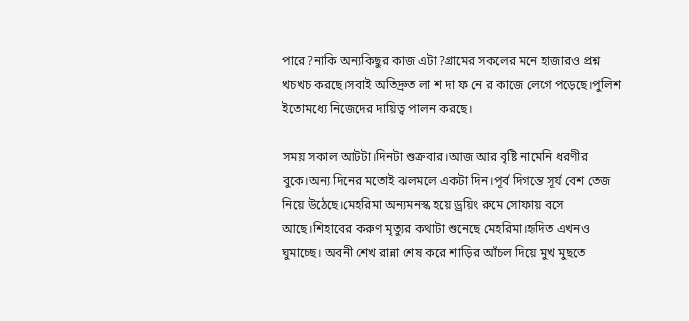পারে?নাকি অন্যকিছুর কাজ এটা?গ্রামের সকলের মনে হাজারও প্রশ্ন খচখচ করছে।সবাই অতিদ্রুত লা শ দা ফ নে র কাজে লেগে পড়েছে।পুলিশ ইতোমধ্যে নিজেদের দায়িত্ব পালন করছে।

সময় সকাল আটটা।দিনটা শুক্রবার।আজ আর বৃষ্টি নামেনি ধরণীর বুকে।অন্য দিনের মতোই ঝলমলে একটা দিন।পূর্ব দিগন্তে সূর্য বেশ তেজ নিয়ে উঠেছে।মেহরিমা অন্যমনস্ক হয়ে ড্রয়িং রুমে সোফায় বসে আছে।শিহাবের করুণ মৃত্যুর কথাটা শুনেছে মেহরিমা।হৃদিত এখনও ঘুমাচ্ছে। অবনী শেখ রান্না শেষ করে শাড়ির আঁচল দিয়ে মুখ মুছতে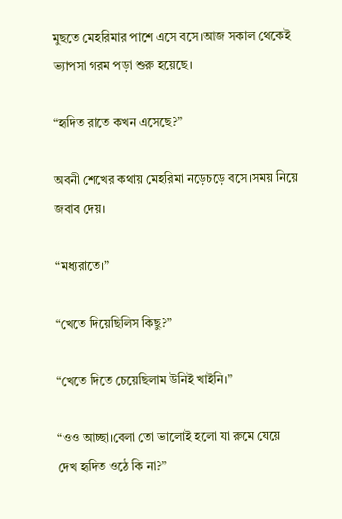মুছতে মেহরিমার পাশে এসে বসে।আজ সকাল থেকেই ভ্যাপসা গরম পড়া শুরু হয়েছে।

“হৃদিত রাতে কখন এসেছে?”

অবনী শেখের কথায় মেহরিমা নড়েচড়ে বসে।সময় নিয়ে জবাব দেয়।

“মধ্যরাতে।”

“খেতে দিয়েছিলিস কিছু?”

“খেতে দিতে চেয়েছিলাম উনিই খাইনি।”

“ওও আচ্ছা।বেলা তো ভালোই হলো যা রুমে যেয়ে দেখ হৃদিত ওঠে কি না?”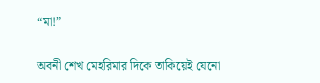“মা!”

অবনী শেখ মেহরিমার দিকে তাকিয়েই যেনো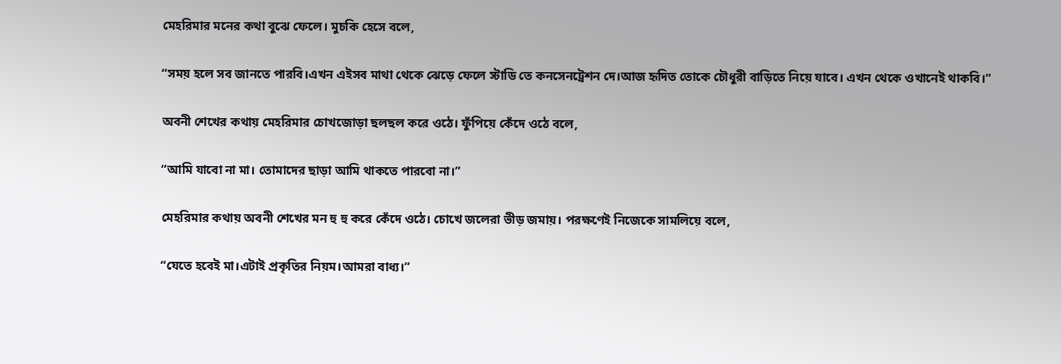মেহরিমার মনের কথা বুঝে ফেলে। মুচকি হেসে বলে,

“সময় হলে সব জানতে পারবি।এখন এইসব মাথা থেকে ঝেড়ে ফেলে স্টাডি তে কনসেনট্রেশন দে।আজ হৃদিত তোকে চৌধুরী বাড়িতে নিয়ে যাবে। এখন থেকে ওখানেই থাকবি।”

অবনী শেখের কথায় মেহরিমার চোখজোড়া ছলছল করে ওঠে। ফুঁপিয়ে কেঁদে ওঠে বলে,

“আমি যাবো না মা। তোমাদের ছাড়া আমি থাকতে পারবো না।”

মেহরিমার কথায় অবনী শেখের মন হু হু করে কেঁদে ওঠে। চোখে জলেরা ভীড় জমায়। পরক্ষণেই নিজেকে সামলিয়ে বলে,

“যেতে হবেই মা।এটাই প্রকৃতির নিয়ম।আমরা বাধ্য।”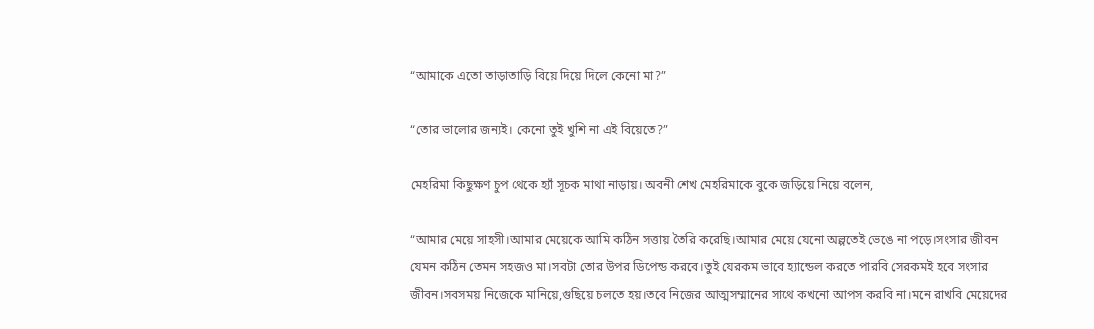“আমাকে এতো তাড়াতাড়ি বিয়ে দিয়ে দিলে কেনো মা?”

“তোর ভালোর জন্যই। কেনো তুই খুশি না এই বিয়েতে?”

মেহরিমা কিছুক্ষণ চুপ থেকে হ্যাঁ সূচক মাথা নাড়ায়। অবনী শেখ মেহরিমাকে বুকে জড়িয়ে নিয়ে বলেন,

“আমার মেয়ে সাহসী।আমার মেয়েকে আমি কঠিন সত্তায় তৈরি করেছি।আমার মেয়ে যেনো অল্পতেই ভেঙে না পড়ে।সংসার জীবন যেমন কঠিন তেমন সহজও মা।সবটা তোর উপর ডিপেন্ড করবে।তুই যেরকম ভাবে হ্যান্ডেল করতে পারবি সেরকমই হবে সংসার জীবন।সবসময় নিজেকে মানিয়ে,গুছিয়ে চলতে হয়।তবে নিজের আত্মসম্মানের সাথে কখনো আপস করবি না।মনে রাখবি মেয়েদের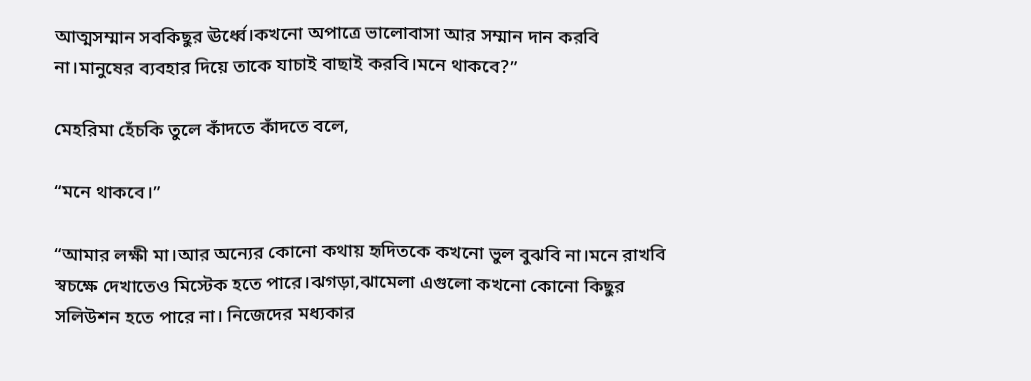আত্মসম্মান সবকিছুর ঊর্ধ্বে।কখনো অপাত্রে ভালোবাসা আর সম্মান দান করবি না।মানুষের ব্যবহার দিয়ে তাকে যাচাই বাছাই করবি।মনে থাকবে?”

মেহরিমা হেঁচকি তুলে কাঁদতে কাঁদতে বলে,

“মনে থাকবে।”

“আমার লক্ষী মা।আর অন্যের কোনো কথায় হৃদিতকে কখনো ভুল বুঝবি না।মনে রাখবি স্বচক্ষে দেখাতেও মিস্টেক হতে পারে‌।ঝগড়া,ঝামেলা এগুলো কখনো কোনো কিছুর সলিউশন হতে পারে না। নিজেদের মধ্যকার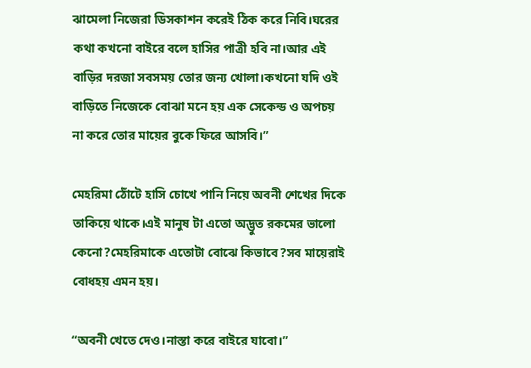ঝামেলা নিজেরা ডিসকাশন করেই ঠিক করে নিবি।ঘরের কথা কখনো বাইরে বলে হাসির পাত্রী হবি না।আর এই বাড়ির দরজা সবসময় তোর জন্য খোলা।কখনো যদি ওই বাড়িতে নিজেকে বোঝা মনে হয় এক সেকেন্ড ও অপচয় না করে তোর মায়ের বুকে ফিরে আসবি।”

মেহরিমা ঠোঁটে হাসি চোখে পানি নিয়ে অবনী শেখের দিকে তাকিয়ে থাকে।এই মানুষ টা এতো অদ্ভুত রকমের ভালো কেনো?মেহরিমাকে এতোটা বোঝে কিভাবে?সব মায়েরাই বোধহয় এমন হয়।

“অবনী খেতে দেও।নাস্তা করে বাইরে যাবো।”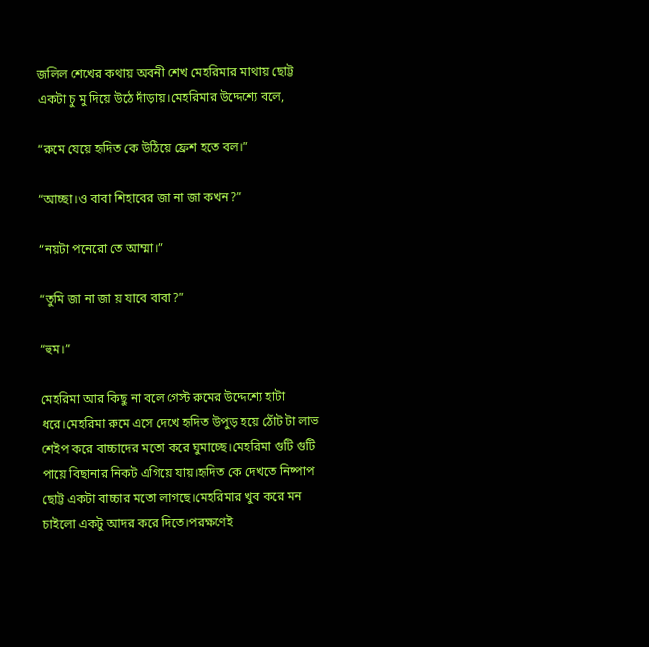জলিল শেখের কথায় অবনী শেখ মেহরিমার মাথায় ছোট্ট একটা চু মু দিয়ে উঠে দাঁড়ায়।মেহরিমার উদ্দেশ্যে বলে,

“রুমে যেয়ে হৃদিত কে উঠিয়ে ফ্রেশ হতে বল।”

“আচ্ছা।ও বাবা শিহাবের জা না জা কখন?”

“নয়টা পনেরো তে আম্মা।”

“তুমি জা না জা য় যাবে বাবা?”

“হুম।”

মেহরিমা আর কিছু না বলে গেস্ট রুমের উদ্দেশ্যে হাটা ধরে।মেহরিমা রুমে এসে দেখে হৃদিত উপুড় হয়ে ঠোঁট টা লাভ শেইপ করে বাচ্চাদের মতো করে ঘুমাচ্ছে।মেহরিমা গুটি গুটি পায়ে বিছানার নিকট এগিয়ে যায়।হৃদিত কে দেখতে নিষ্পাপ ছোট্ট একটা বাচ্চার মতো লাগছে।মেহরিমার খুব করে মন চাইলো একটু আদর করে দিতে।পরক্ষণেই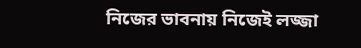নিজের ভাবনায় নিজেই লজ্জা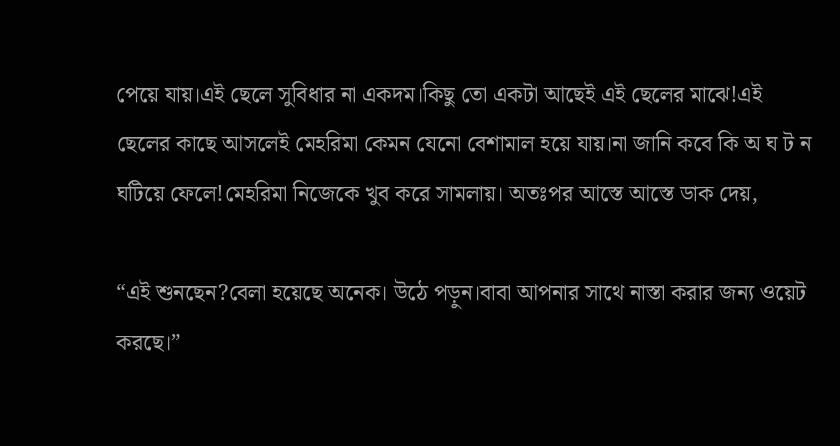পেয়ে যায়।এই ছেলে সুবিধার না একদম।কিছু তো একটা আছেই এই ছেলের মাঝে!এই ছেলের কাছে আসলেই মেহরিমা কেমন যেনো বেশামাল হয়ে যায়।না জানি কবে কি অ ঘ ট ন ঘটিয়ে ফেলে!মেহরিমা নিজেকে খুব করে সামলায়। অতঃপর আস্তে আস্তে ডাক দেয়,

“এই শুনছেন?বেলা হয়েছে অনেক। উঠে পড়ুন।বাবা আপনার সাথে নাস্তা করার জন্য ওয়েট করছে।”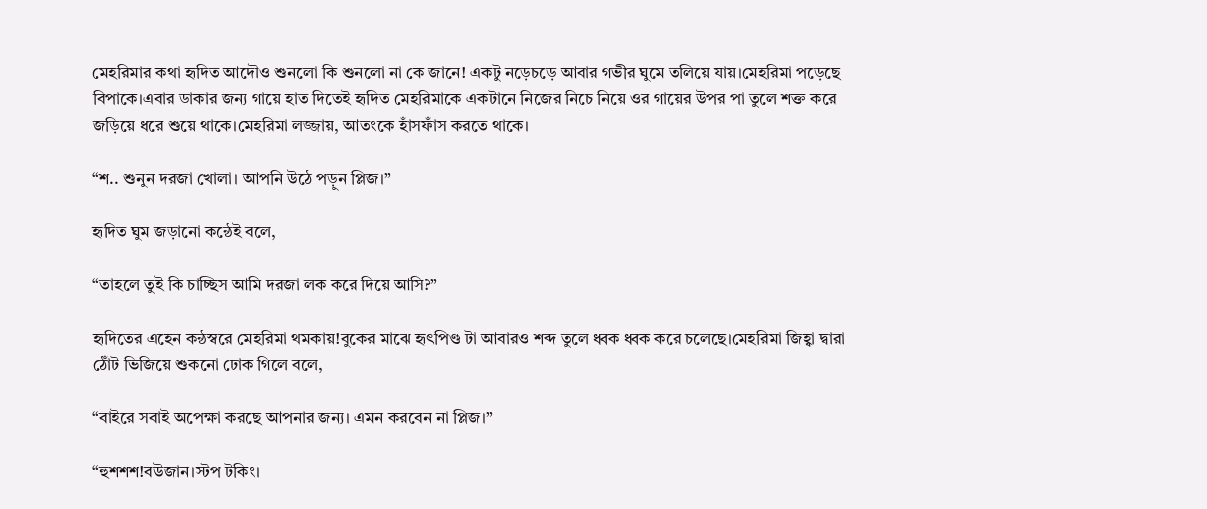মেহরিমার কথা হৃদিত আদৌও শুনলো কি শুনলো না কে জানে! একটু নড়েচড়ে আবার গভীর ঘুমে তলিয়ে যায়।মেহরিমা পড়েছে বিপাকে।এবার ডাকার জন্য গায়ে হাত দিতেই হৃদিত মেহরিমাকে একটানে নিজের নিচে নিয়ে ওর গায়ের উপর পা তুলে শক্ত করে জড়িয়ে ধরে শুয়ে থাকে।মেহরিমা লজ্জায়, আতংকে হাঁসফাঁস করতে থাকে।

“শ.. শুনুন দরজা খোলা। আপনি উঠে পড়ুন প্লিজ।”

হৃদিত ঘুম জড়ানো কন্ঠেই বলে,

“তাহলে তুই কি চাচ্ছিস আমি দরজা লক করে দিয়ে আসি?”

হৃদিতের এহেন কন্ঠস্বরে মেহরিমা থমকায়‌!বুকের মাঝে হৃৎপিণ্ড টা আবারও শব্দ তুলে ধ্বক ধ্বক করে চলেছে।মেহরিমা জিহ্বা দ্বারা ঠোঁট ভিজিয়ে শুকনো ঢোক গিলে বলে,

“বাইরে সবাই অপেক্ষা করছে আপনার জন্য। এমন করবেন না প্লিজ।”

“হুশশশ!বউজান।স্টপ টকিং।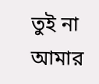তুই না আমার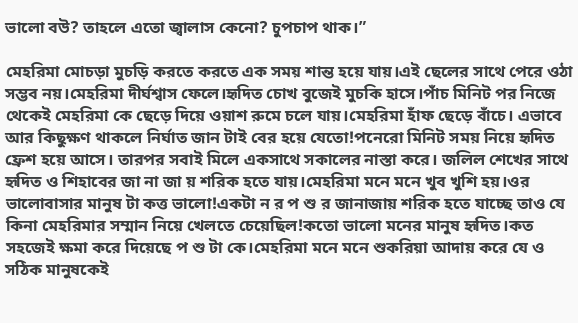ভালো বউ? তাহলে এতো জ্বালাস কেনো? চুপচাপ থাক।”

মেহরিমা মোচড়া মুচড়ি করতে করতে এক সময় শান্ত হয়ে যায়।এই ছেলের সাথে পেরে ওঠা সম্ভব নয়।মেহরিমা দীর্ঘশ্বাস ফেলে।হৃদিত চোখ বুজেই মুচকি হাসে।পাঁচ মিনিট পর নিজে থেকেই মেহরিমা কে ছেড়ে দিয়ে ওয়াশ রুমে চলে যায়।মেহরিমা হাঁফ ছেড়ে বাঁচে। এভাবে আর কিছুক্ষণ থাকলে নির্ঘাত জান টাই বের হয়ে যেতো!পনেরো মিনিট সময় নিয়ে হৃদিত ফ্রেশ হয়ে আসে। তারপর সবাই মিলে একসাথে সকালের নাস্তা করে। জলিল শেখের সাথে হৃদিত ও শিহাবের জা না জা য় শরিক হতে যায়।মেহরিমা মনে মনে খুব খুশি হয়।ওর ভালোবাসার মানুষ টা কত্ত ভালো!একটা ন র প শু র জানাজায় শরিক হতে যাচ্ছে তাও যে কিনা মেহরিমার সম্মান নিয়ে খেলতে চেয়েছিল!কতো ভালো মনের মানুষ হৃদিত।কত সহজেই ক্ষমা করে দিয়েছে প শু টা কে।মেহরিমা মনে মনে শুকরিয়া আদায় করে যে ও সঠিক মানুষকেই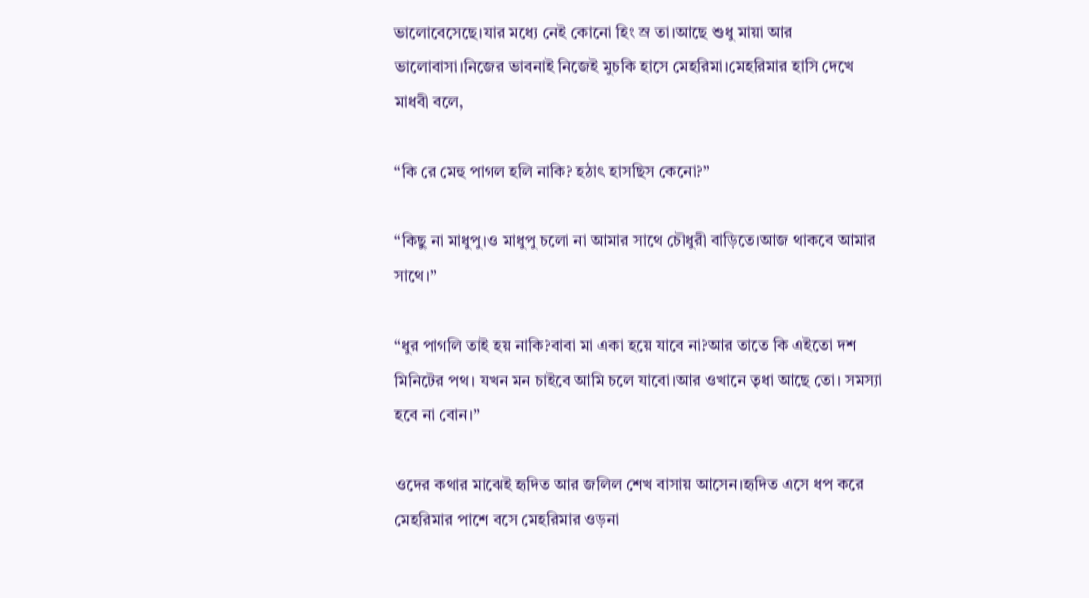ভালোবেসেছে।যার মধ্যে নেই কোনো হিং স্র তা।আছে শুধু মায়া আর ভালোবাসা।নিজের ভাবনাই নিজেই মুচকি হাসে মেহরিমা।মেহরিমার হাসি দেখে মাধবী বলে,

“কি রে মেহু পাগল হলি নাকি? হঠাৎ হাসছিস কেনো?”

“কিছু না মাধুপু।ও মাধুপু চলো না আমার সাথে চৌধুরী বাড়িতে।আজ থাকবে আমার সাথে।”

“ধুর পাগলি তাই হয় নাকি?বাবা মা একা হয়ে যাবে না?আর তাতে কি এইতো দশ মিনিটের পথ। যখন মন চাইবে আমি চলে যাবো।আর ওখানে তৃধা আছে তো। সমস্যা হবে না বোন।”

ওদের কথার মাঝেই হৃদিত আর জলিল শেখ বাসায় আসেন।হৃদিত এসে ধপ করে মেহরিমার পাশে বসে মেহরিমার ওড়না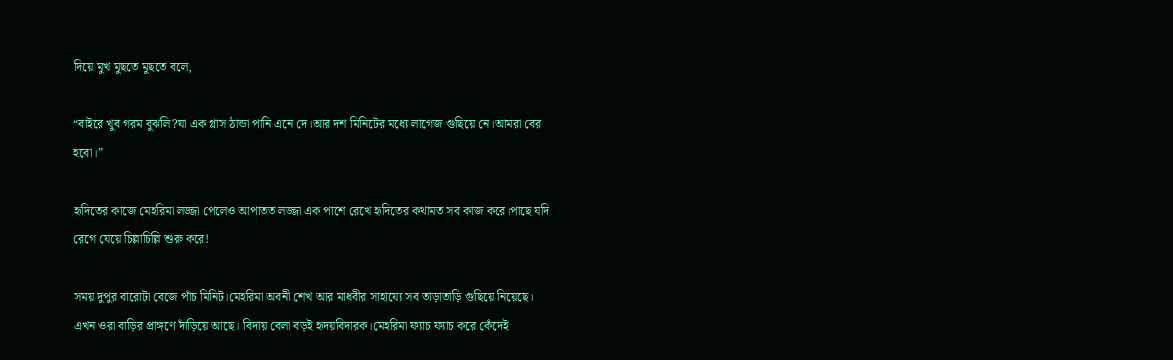দিয়ে মুখ মুছতে মুছতে বলে,

“বাইরে খুব গরম বুঝলি?যা এক গ্লাস ঠান্ডা পানি এনে দে।আর দশ মিনিটের মধ্যে লাগেজ গুছিয়ে নে।আমরা বের হবো।”

হৃদিতের কাজে মেহরিমা লজ্জা পেলেও আপাতত লজ্জা এক পাশে রেখে হৃদিতের কথামত সব কাজ করে।পাছে যদি রেগে যেয়ে চিল্লাচিল্লি শুরু করে!

সময় দুপুর বারোটা বেজে পাঁচ মিনিট।মেহরিমা অবনী শেখ আর মাধবীর সাহায্যে সব তাড়াতাড়ি গুছিয়ে নিয়েছে। এখন ওরা বাড়ির প্রাঙ্গণে দাঁড়িয়ে আছে। বিদায় বেলা বড়ই হৃদয়বিদারক।মেহরিমা ফ্যাচ ফ্যাচ করে কেঁদেই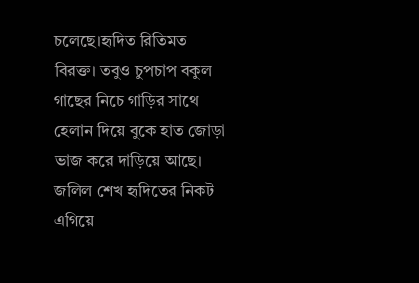চলেছে।হৃদিত রিতিমত বিরক্ত। তবুও চুপচাপ বকুল গাছের নিচে গাড়ির সাথে হেলান দিয়ে বুকে হাত জোড়া ভাজ করে দাড়িয়ে আছে। জলিল শেখ হৃদিতের নিকট এগিয়ে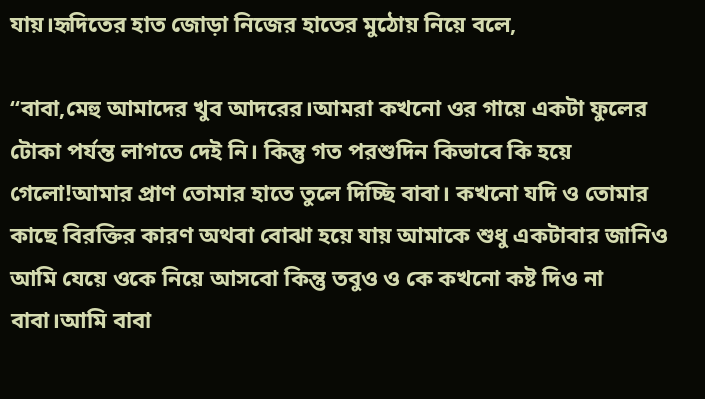যায়।হৃদিতের হাত জোড়া নিজের হাতের মুঠোয় নিয়ে বলে,

“বাবা,মেহু আমাদের খুব আদরের।আমরা কখনো ওর গায়ে একটা ফুলের টোকা পর্যন্ত লাগতে দেই নি। কিন্তু গত পরশুদিন কিভাবে কি হয়ে গেলো!আমার প্রাণ তোমার হাতে তুলে দিচ্ছি বাবা। কখনো যদি ও তোমার কাছে বিরক্তির কারণ অথবা বোঝা হয়ে যায় আমাকে শুধু একটাবার জানিও আমি যেয়ে ওকে নিয়ে আসবো কিন্তু তবুও ও কে কখনো কষ্ট দিও না বাবা।আমি বাবা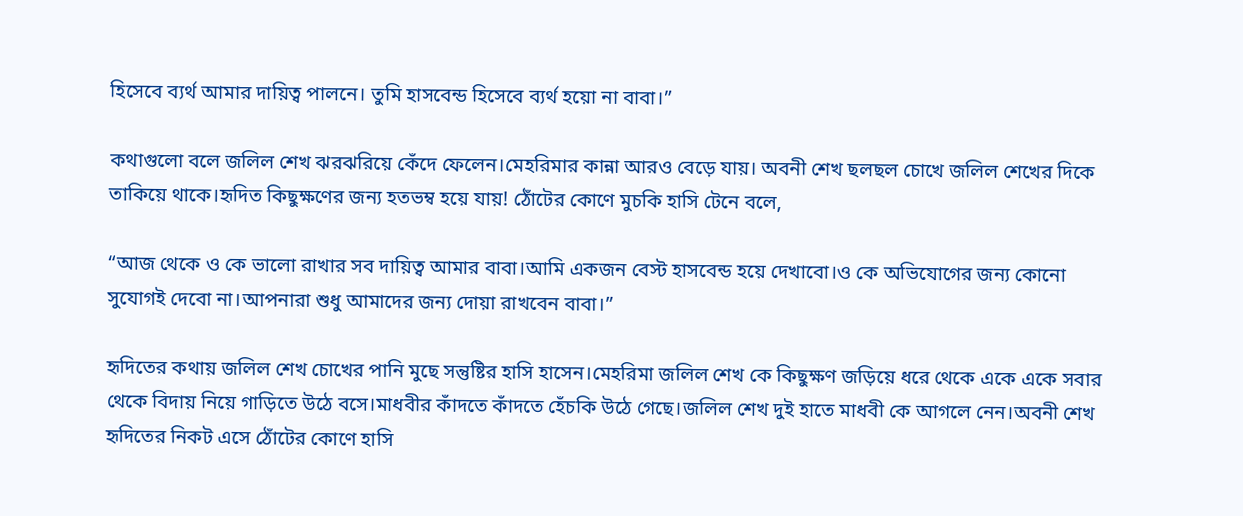হিসেবে ব্যর্থ আমার দায়িত্ব পালনে। তুমি হাসবেন্ড হিসেবে ব্যর্থ হয়ো না বাবা।”

কথাগুলো বলে জলিল শেখ ঝরঝরিয়ে কেঁদে ফেলেন।মেহরিমার কান্না আরও বেড়ে যায়। অবনী শেখ ছলছল চোখে জলিল শেখের দিকে তাকিয়ে থাকে।হৃদিত কিছুক্ষণের জন্য হতভম্ব হয়ে যায়! ঠোঁটের কোণে মুচকি হাসি টেনে বলে,

“আজ থেকে ও কে ভালো রাখার সব দায়িত্ব আমার বাবা।আমি একজন বেস্ট হাসবেন্ড হয়ে দেখাবো।ও কে অভিযোগের জন্য কোনো সুযোগই দেবো না।আপনারা শুধু আমাদের জন্য দোয়া রাখবেন বাবা।”

হৃদিতের কথায় জলিল শেখ চোখের পানি মুছে সন্তুষ্টির হাসি হাসেন।মেহরিমা জলিল শেখ কে কিছুক্ষণ জড়িয়ে ধরে থেকে একে একে সবার থেকে বিদায় নিয়ে গাড়িতে উঠে বসে।মাধবীর কাঁদতে কাঁদতে হেঁচকি উঠে গেছে।জলিল শেখ দুই হাতে মাধবী কে আগলে নেন।অবনী শেখ হৃদিতের নিকট এসে ঠোঁটের কোণে হাসি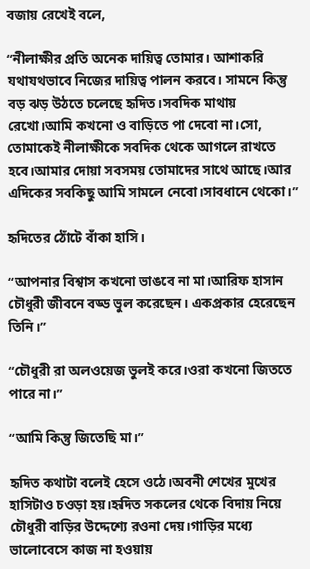বজায় রেখেই বলে,

“নীলাক্ষীর প্রতি অনেক দায়িত্ব তোমার। আশাকরি যথাযথভাবে নিজের দায়িত্ব পালন করবে। সামনে কিন্তু বড় ঝড় উঠতে চলেছে হৃদিত।সবদিক মাথায় রেখো।আমি কখনো ও বাড়িতে পা দেবো না।সো, তোমাকেই নীলাক্ষীকে সবদিক থেকে আগলে রাখতে হবে।আমার দোয়া সবসময় তোমাদের সাথে আছে।আর এদিকের সবকিছু আমি সামলে নেবো।সাবধানে থেকো।”

হৃদিতের ঠোঁটে বাঁকা হাসি।

“আপনার বিশ্বাস কখনো ভাঙবে না মা।আরিফ হাসান চৌধুরী জীবনে বড্ড ভুল করেছেন। একপ্রকার হেরেছেন তিনি।”

“চৌধুরী রা অলওয়েজ ভুলই করে।ওরা কখনো জিততে পারে না।”

“আমি কিন্তু জিতেছি মা।”

হৃদিত কথাটা বলেই হেসে ওঠে।অবনী শেখের মুখের হাসিটাও চওড়া হয়।হৃদিত সকলের থেকে বিদায় নিয়ে চৌধুরী বাড়ির উদ্দেশ্যে রওনা দেয়।গাড়ির মধ্যে ভালোবেসে কাজ না হওয়ায়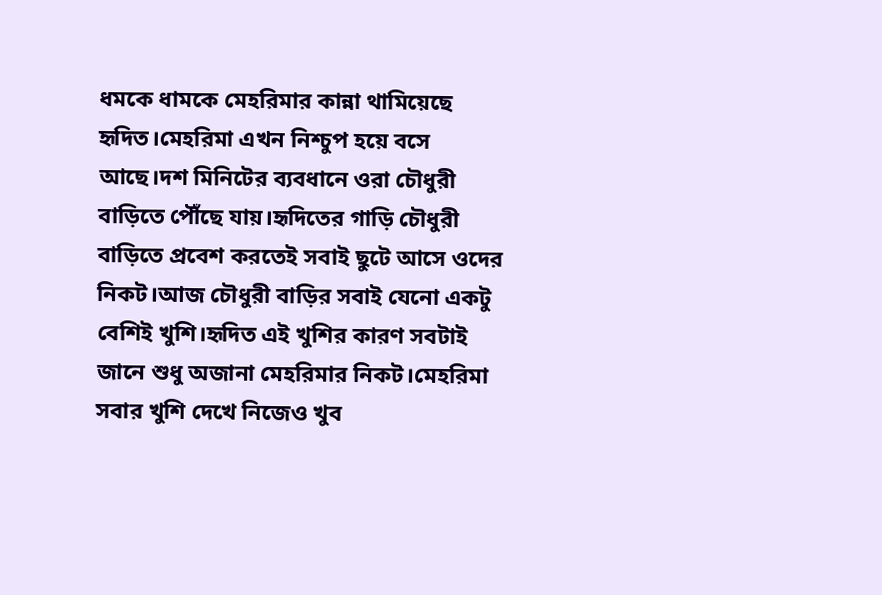ধমকে ধামকে মেহরিমার কান্না থামিয়েছে হৃদিত।মেহরিমা এখন নিশ্চুপ হয়ে বসে আছে।দশ মিনিটের ব্যবধানে ওরা চৌধুরী বাড়িতে পৌঁছে যায়।হৃদিতের গাড়ি চৌধুরী বাড়িতে প্রবেশ করতেই সবাই ছুটে আসে ওদের নিকট।আজ চৌধুরী বাড়ির সবাই যেনো একটু বেশিই খুশি।হৃদিত এই খুশির কারণ সবটাই জানে শুধু অজানা মেহরিমার নিকট।মেহরিমা সবার খুশি দেখে নিজেও খুব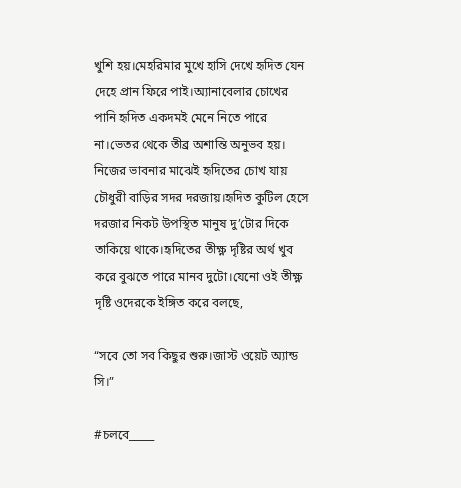খুশি হয়।মেহরিমার মুখে হাসি দেখে হৃদিত যেন দেহে প্রান ফিরে পাই।অ্যানাবেলার চোখের পানি হৃদিত একদমই মেনে নিতে পারে না।ভেতর থেকে তীব্র অশান্তি অনুভব হয়। নিজের ভাবনার মাঝেই হৃদিতের চোখ যায় চৌধুরী বাড়ির সদর দরজায়।হৃদিত কুটিল হেসে দরজার নিকট উপস্থিত মানুষ দু’টোর দিকে তাকিয়ে থাকে।হৃদিতের তীক্ষ্ণ দৃষ্টির অর্থ খুব করে বুঝতে পারে মানব দুটো।যেনো ওই তীক্ষ্ণ দৃষ্টি ওদেরকে ইঙ্গিত করে বলছে,

“সবে তো সব কিছুর শুরু।জাস্ট ওয়েট অ্যান্ড সি।”

#চলবে_____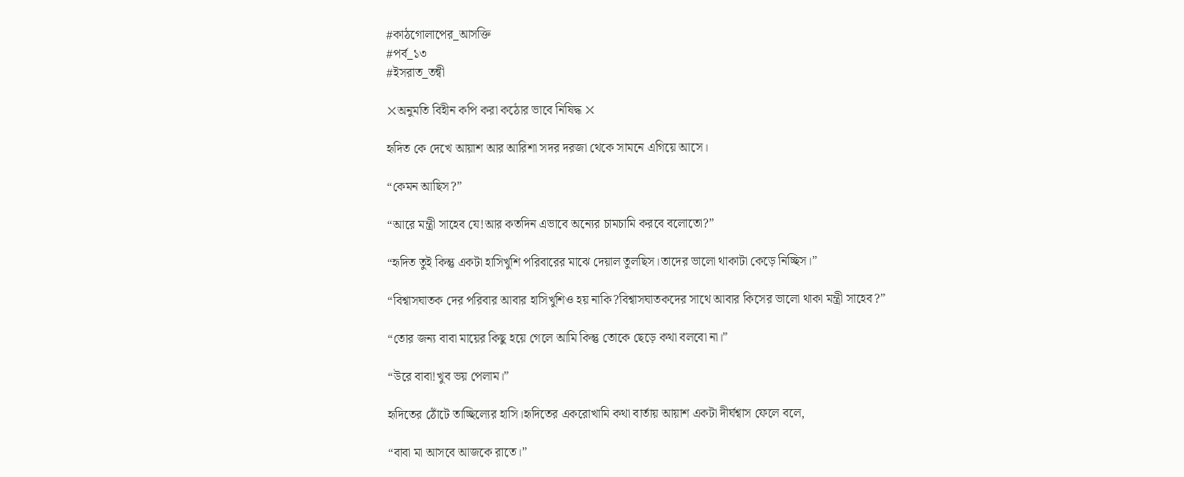#কাঠগোলাপের_আসক্তি
#পর্ব_১৩
#ইসরাত_তন্বী

❌অনুমতি বিহীন কপি করা কঠোর ভাবে নিষিদ্ধ ❌

হৃদিত কে দেখে আয়াশ আর আরিশা সদর দরজা থেকে সামনে এগিয়ে আসে।

“কেমন আছিস?”

“আরে মন্ত্রী সাহেব যে!আর কতদিন এভাবে অন্যের চামচামি করবে বলোতো?”

“হৃদিত তুই কিন্তু একটা হাসিখুশি পরিবারের মাঝে দেয়াল তুলছিস।তাদের ভালো থাকাটা কেড়ে নিচ্ছিস।”

“বিশ্বাসঘাতক দের পরিবার আবার হাসিখুশিও হয় নাকি?বিশ্বাসঘাতকদের সাথে আবার কিসের ভালো থাকা মন্ত্রী সাহেব?”

“তোর জন্য বাবা মায়ের কিছু হয়ে গেলে আমি কিন্তু তোকে ছেড়ে কথা বলবো না।”

“উরে বাবা!খুব ভয় পেলাম।”

হৃদিতের ঠোঁটে তাচ্ছিল্যের হাসি।হৃদিতের একরোখামি কথা বার্তায় আয়াশ একটা দীর্ঘশ্বাস ফেলে বলে,

“বাবা মা আসবে আজকে রাতে।”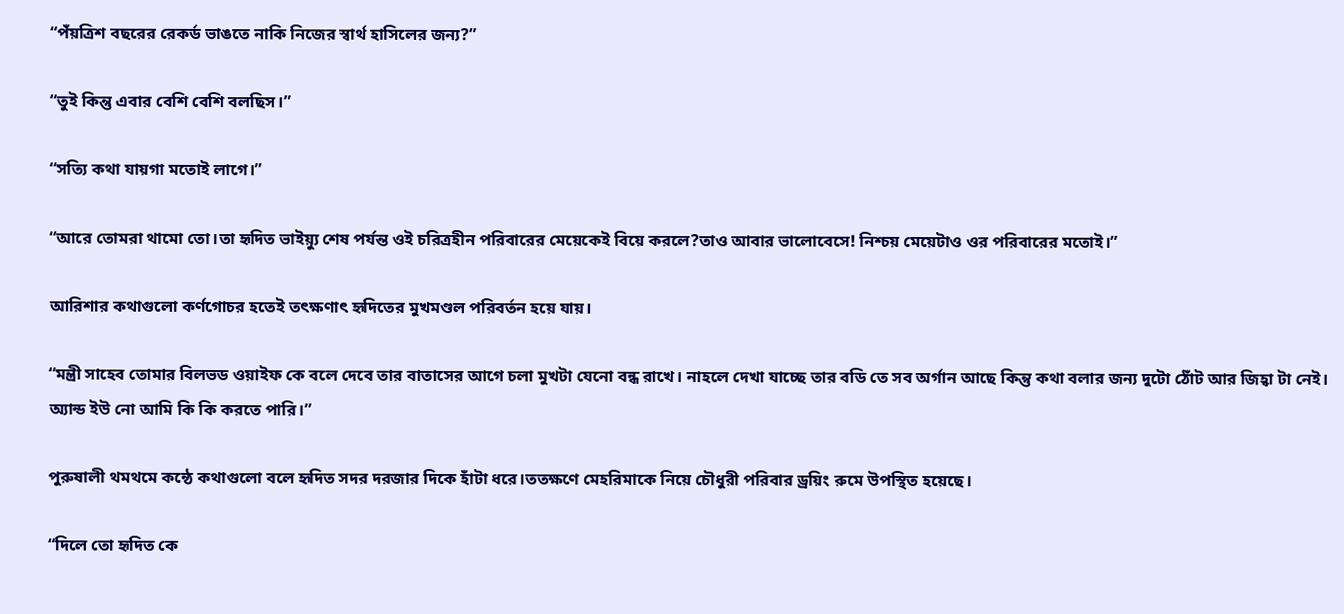“পঁয়ত্রিশ বছরের রেকর্ড ভাঙতে নাকি নিজের স্বার্থ হাসিলের জন্য?”

“তুই কিন্তু এবার বেশি বেশি বলছিস।”

“সত্যি কথা যায়গা মতোই লাগে।”

“আরে তোমরা থামো তো।তা হৃদিত ভাইয়্যু শেষ পর্যন্ত ওই চরিত্রহীন পরিবারের মেয়েকেই বিয়ে করলে?তাও আবার ভালোবেসে! নিশ্চয় মেয়েটাও ওর পরিবারের মতোই।”

আরিশার কথাগুলো কর্ণগোচর হতেই তৎক্ষণাৎ হৃদিতের মুখমণ্ডল পরিবর্তন হয়ে যায়।

“মন্ত্রী সাহেব তোমার বিলভড ওয়াইফ কে বলে দেবে তার বাতাসের আগে চলা মুখটা যেনো বন্ধ রাখে। নাহলে দেখা যাচ্ছে তার বডি তে সব অর্গান আছে কিন্তু কথা বলার জন্য দুটো ঠোঁট আর জিহ্বা টা নেই। অ্যান্ড ইউ নো আমি কি কি করতে পারি।”

পুরুষালী থমথমে কন্ঠে কথাগুলো বলে হৃদিত সদর দরজার দিকে হাঁটা ধরে।ততক্ষণে মেহরিমাকে নিয়ে চৌধুরী পরিবার ড্রয়িং রুমে উপস্থিত হয়েছে।

“দিলে তো হৃদিত কে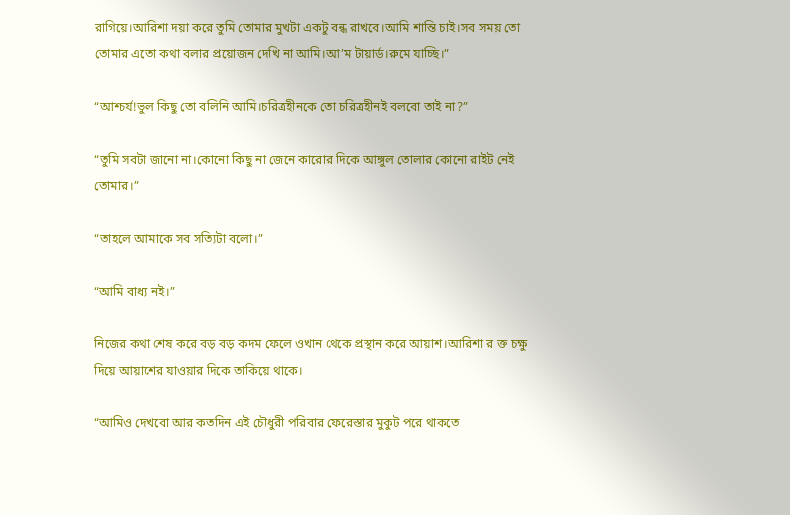রাগিয়ে।আরিশা দয়া করে তুমি তোমার মুখটা একটু বন্ধ রাখবে।আমি শান্তি চাই।সব সময় তো তোমার এতো কথা বলার প্রয়োজন দেখি না আমি।আ’ম টায়ার্ড।রুমে যাচ্ছি।”

“আশ্চর্য!ভুল কিছু তো বলিনি আমি।চরিত্রহীনকে তো চরিত্রহীনই বলবো তাই না?”

“তুমি সবটা জানো না।কোনো কিছু না জেনে কারোর দিকে আঙ্গুল তোলার কোনো রাইট নেই তোমার।”

“তাহলে আমাকে সব সত্যিটা বলো।”

“আমি বাধ্য নই।”

নিজের কথা শেষ করে বড় বড় কদম ফেলে ওখান থেকে প্রস্থান করে আয়াশ।আরিশা র ক্ত চক্ষু দিয়ে আয়াশের যাওয়ার দিকে তাকিয়ে থাকে।

“আমিও দেখবো আর কতদিন এই চৌধুরী পরিবার ফেরেস্তার মুকুট পরে থাকতে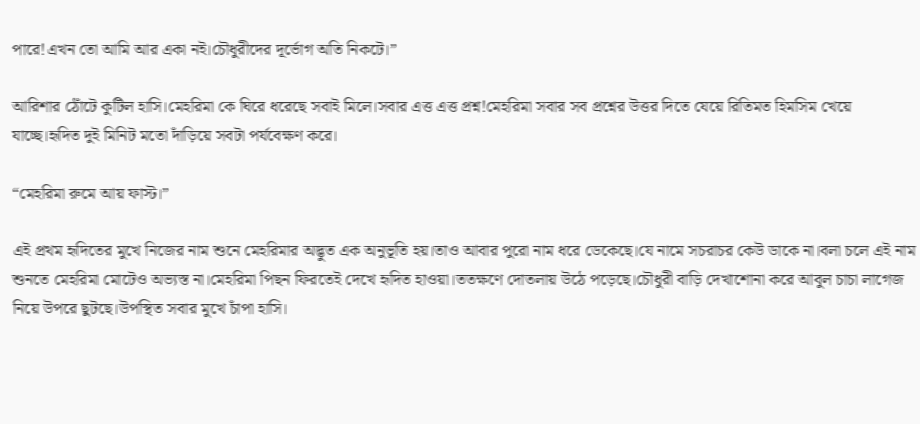পারে!এখন তো আমি আর একা নই।চৌধুরীদের দূর্ভোগ অতি নিকটে।”

আরিশার ঠোঁটে কুটিল হাসি।মেহরিমা কে ঘিরে ধরেছে সবাই মিলে।সবার এত্ত এত্ত প্রশ্ন!মেহরিমা সবার সব প্রশ্নের উত্তর দিতে যেয়ে রিতিমত হিমসিম খেয়ে যাচ্ছে।হৃদিত দুই মিনিট মতো দাঁড়িয়ে সবটা পর্যবেক্ষণ করে।

“মেহরিমা রুমে আয় ফাস্ট।”

এই প্রথম হৃদিতের মুখে নিজের নাম শুনে মেহরিমার অদ্ভুত এক অনুভূতি হয়।তাও আবার পুরো নাম ধরে ডেকেছে।যে নামে সচরাচর কেউ ডাকে না।বলা চলে এই নাম শুনতে মেহরিমা মোটেও অভ্যস্ত না।মেহরিমা পিছন ফিরতেই দেখে হৃদিত হাওয়া।ততক্ষণে দোতলায় উঠে পড়েছে।চৌধুরী বাড়ি দেখাশোনা করে আবুল চাচা লাগেজ নিয়ে উপরে ছুটছে।উপস্থিত সবার মুখে চাঁপা হাসি।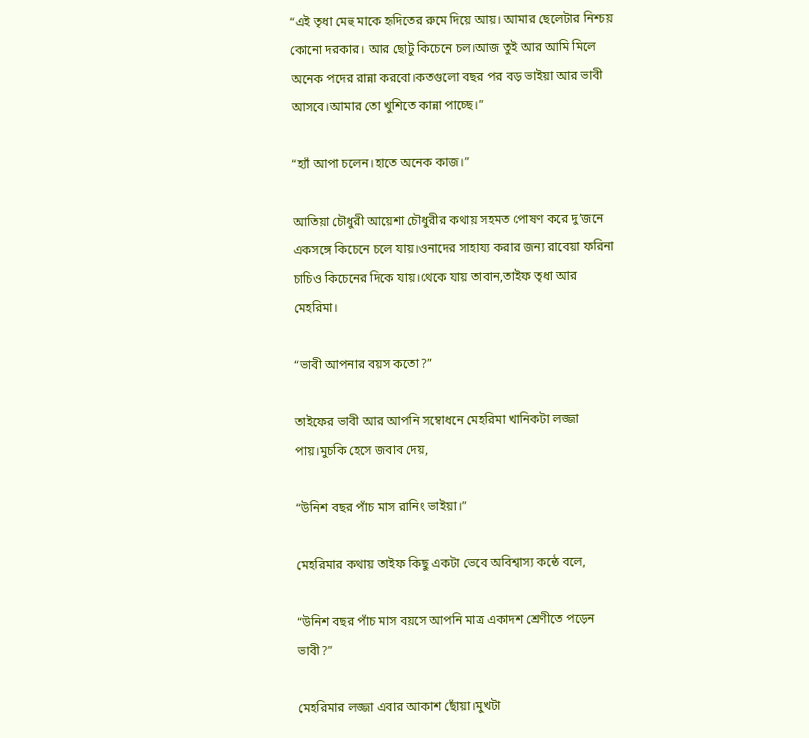“এই তৃধা মেহু মাকে হৃদিতের রুমে দিয়ে আয়। আমার ছেলেটার নিশ্চয় কোনো দরকার। আর ছোটু কিচেনে চল।আজ তুই আর আমি মিলে অনেক পদের রান্না করবো।কতগুলো বছর পর বড় ভাইয়া আর ভাবী আসবে।আমার তো খুশিতে কান্না পাচ্ছে।”

“হ্যাঁ আপা চলেন।হাতে অনেক কাজ।”

আতিয়া চৌধুরী আয়েশা চৌধুরীর কথায় সহমত পোষণ করে দু’জনে একসঙ্গে কিচেনে চলে যায়।ওনাদের সাহায্য করার জন্য রাবেয়া ফরিনা চাচিও কিচেনের দিকে যায়‌।থেকে যায় তাবান,তাইফ তৃধা আর মেহরিমা।

“ভাবী আপনার বয়স কতো?”

তাইফের ভাবী আর আপনি সম্বোধনে মেহরিমা খানিকটা লজ্জা পায়।মুচকি হেসে জবাব দেয়,

“উনিশ বছর পাঁচ মাস রানিং ভাইয়া।”

মেহরিমার কথায় তাইফ কিছু একটা ভেবে অবিশ্বাস্য কন্ঠে বলে,

“উনিশ বছর পাঁচ মাস বয়সে আপনি মাত্র একাদশ শ্রেণীতে পড়েন ভাবী?”

মেহরিমার লজ্জা এবার আকাশ ছোঁয়া।মুখটা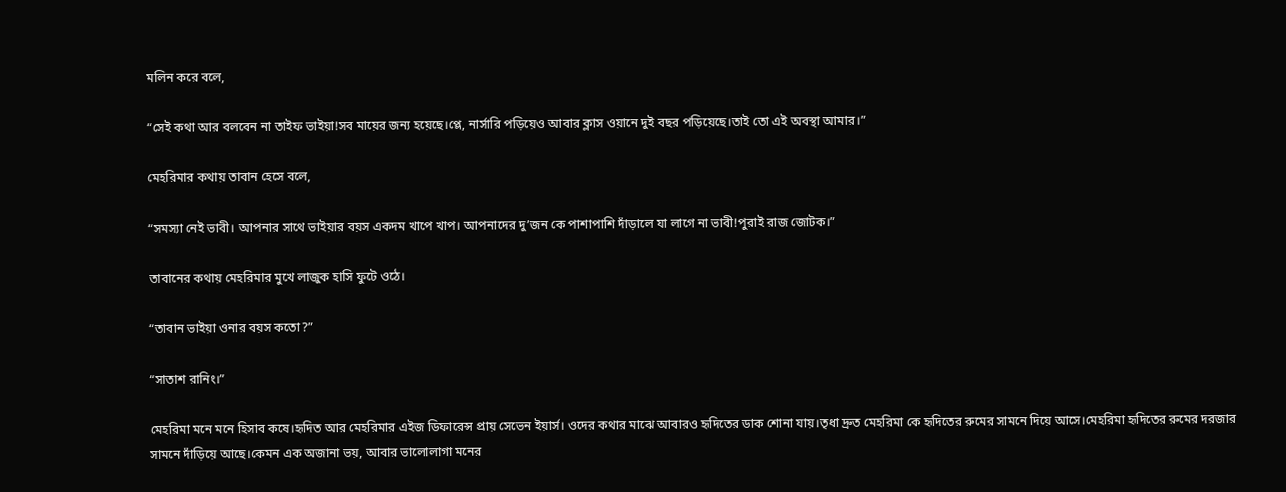মলিন করে বলে,

“সেই কথা আর বলবেন না তাইফ ভাইয়া!সব মায়ের জন্য হয়েছে।প্লে, নার্সারি পড়িয়েও আবার ক্লাস ওয়ানে দুই বছর পড়িয়েছে।তাই তো এই অবস্থা আমার।”

মেহরিমার কথায় তাবান হেসে বলে,

“সমস্যা নেই ভাবী। আপনার সাথে ভাইয়ার বয়স একদম খাপে খাপ। আপনাদের দু’জন কে পাশাপাশি দাঁড়ালে যা লাগে না ভাবী!পুরাই রাজ জোটক।”

তাবানের কথায় মেহরিমার মুখে লাজুক হাসি ফুটে ওঠে।

“তাবান ভাইয়া ওনার বয়স কতো?”

“সাতাশ রানিং।”

মেহরিমা মনে মনে হিসাব কষে।হৃদিত আর মেহরিমার এইজ ডিফারেন্স প্রায় সেভেন ইয়ার্স। ওদের কথার মাঝে আবারও হৃদিতের ডাক শোনা যায়।তৃধা দ্রুত মেহরিমা কে হৃদিতের রুমের সামনে দিয়ে আসে।মেহরিমা হৃদিতের রুমের দরজার সামনে দাঁড়িয়ে আছে।কেমন এক অজানা ভয়, আবার ভালোলাগা মনের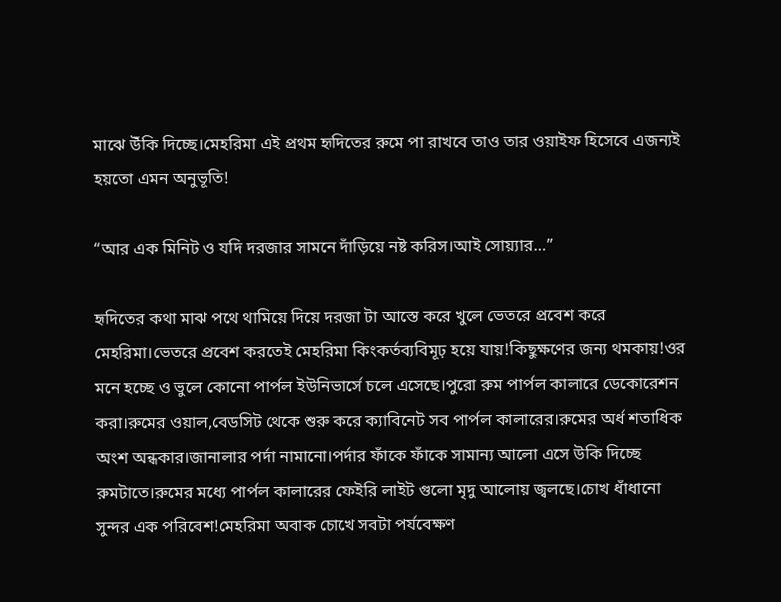মাঝে উঁকি দিচ্ছে।মেহরিমা এই প্রথম হৃদিতের রুমে পা রাখবে তাও তার ওয়াইফ হিসেবে এজন্যই হয়তো এমন অনুভূতি!

“আর এক মিনিট ও যদি দরজার সামনে দাঁড়িয়ে নষ্ট করিস।আই সোয়্যার…”

হৃদিতের কথা মাঝ পথে থামিয়ে দিয়ে দরজা টা আস্তে করে খুলে ভেতরে প্রবেশ করে মেহরিমা‌।ভেতরে প্রবেশ করতেই মেহরিমা কিংকর্তব্যবিমূঢ় হয়ে যায়!কিছুক্ষণের জন্য থমকায়!ওর মনে হচ্ছে ও ভুলে কোনো পার্পল ইউনিভার্সে চলে এসেছে।পুরো রুম পার্পল কালারে ডেকোরেশন করা।রুমের ওয়াল,বেডসিট থেকে শুরু করে ক্যাবিনেট সব পার্পল কালারের।রুমের অর্ধ শতাধিক অংশ অন্ধকার।জানালার পর্দা নামানো।পর্দার ফাঁকে ফাঁকে সামান্য আলো এসে উকি দিচ্ছে রুমটাতে‌‌।রুমের মধ্যে পার্পল কালারের ফেইরি লাইট গুলো মৃদু আলোয় জ্বলছে।চোখ ধাঁধানো সুন্দর এক পরিবেশ!মেহরিমা অবাক চোখে সবটা পর্যবেক্ষণ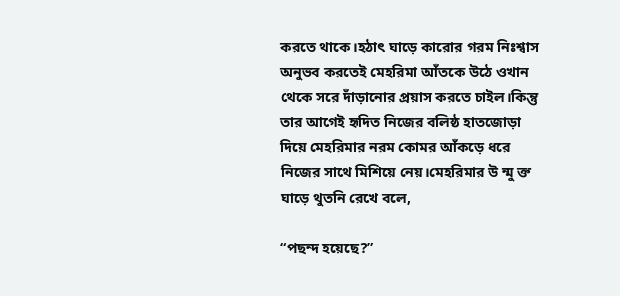করতে থাকে।হঠাৎ ঘাড়ে কারোর গরম নিঃশ্বাস অনুভব করতেই মেহরিমা আঁতকে উঠে ওখান থেকে সরে দাঁড়ানোর প্রয়াস করতে চাইল।কিন্তু তার আগেই হৃদিত নিজের বলিষ্ঠ হাতজোড়া দিয়ে মেহরিমার নরম কোমর আঁকড়ে ধরে নিজের সাথে মিশিয়ে নেয়।মেহরিমার উ ন্মু ক্ত ঘাড়ে থুতনি রেখে বলে,

“পছন্দ হয়েছে?”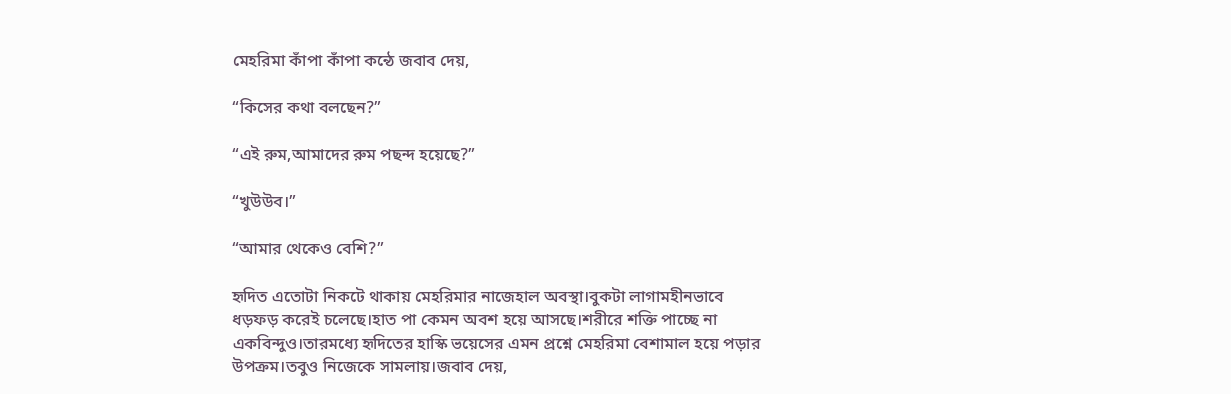মেহরিমা কাঁপা কাঁপা কন্ঠে জবাব দেয়,

“কিসের কথা বলছেন?”

“এই রুম,আমাদের রুম পছন্দ হয়েছে?”

“খুউউব।”

“আমার থেকেও বেশি?”

হৃদিত এতোটা নিকটে থাকায় মেহরিমার নাজেহাল অবস্থা।বুকটা লাগামহীনভাবে ধড়ফড় করেই চলেছে।হাত পা কেমন অবশ হয়ে আসছে।শরীরে শক্তি পাচ্ছে না একবিন্দুও।তারমধ্যে হৃদিতের হাস্কি ভয়েসের এমন প্রশ্নে মেহরিমা বেশামাল হয়ে পড়ার উপক্রম।তবুও নিজেকে সামলায়।জবাব দেয়,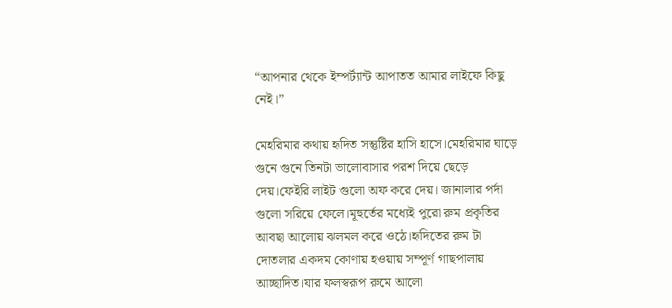“আপনার থেকে ইম্পর্ট্যান্ট আপাতত আমার লাইফে কিছু নেই।”

মেহরিমার কথায় হৃদিত সন্তুষ্টির হাসি হাসে।মেহরিমার ঘাড়ে গুনে গুনে তিনটা ভালোবাসার পরশ দিয়ে ছেড়ে দেয়।ফেইরি লাইট গুলো অফ করে দেয়। জানালার পর্দা গুলো সরিয়ে ফেলে।মূহুর্তের মধ্যেই পুরো রুম প্রকৃতির আবছা আলোয় ঝলমল করে ওঠে।হৃদিতের রুম টা দোতলার একদম কোণায় হওয়ায় সম্পূর্ণ গাছপালায় আচ্ছাদিত।যার ফলস্বরূপ রুমে আলো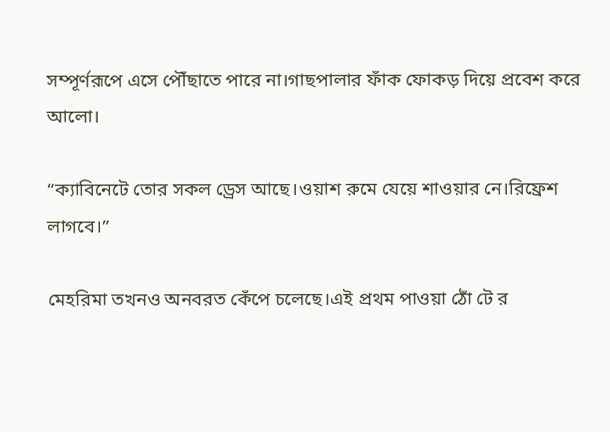সম্পূর্ণরূপে এসে পৌঁছাতে পারে না।গাছপালার ফাঁক ফোকড় দিয়ে প্রবেশ করে আলো।

“ক্যাবিনেটে তোর সকল ড্রেস আছে।ওয়াশ রুমে যেয়ে শাওয়ার নে।রিফ্রেশ লাগবে।”

মেহরিমা তখনও অনবরত কেঁপে চলেছে।এই প্রথম পাওয়া ঠোঁ টে র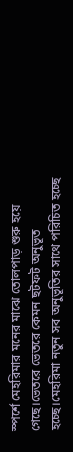স্পর্শে মেহরিমার মনের মাঝে তোলপাড় শুরু হয়ে গেছে।ভেতরে ভেতরে কেমন ছটফট অনুভূত হচ্ছে।মেহরিমা নতুন সব অনুভূতির সাথে পরিচিত হচ্ছে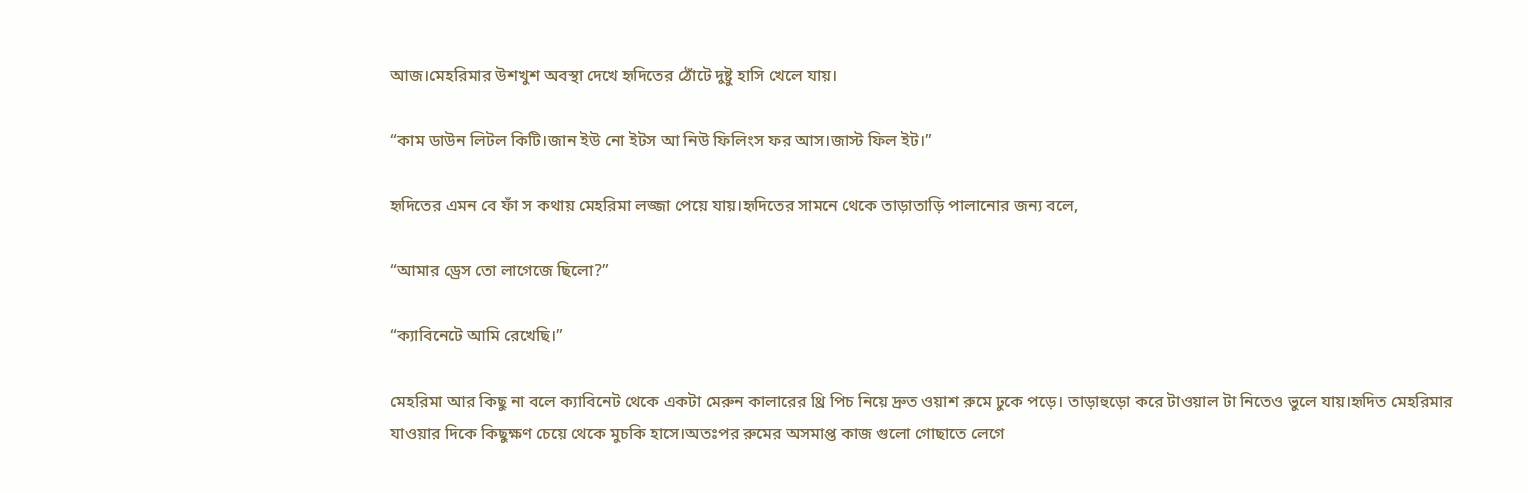আজ।মেহরিমার উশখুশ অবস্থা দেখে হৃদিতের ঠোঁটে দুষ্টু হাসি খেলে যায়।

“কাম ডাউন লিটল কিটি।জান ইউ নো ইটস আ নিউ ফিলিংস ফর আস।জাস্ট ফিল ইট।”

হৃদিতের এমন বে ফাঁ স কথায় মেহরিমা লজ্জা পেয়ে যায়।হৃদিতের সামনে থেকে তাড়াতাড়ি পালানোর জন্য বলে,

“আমার ড্রেস তো লাগেজে ছিলো?”

“ক্যাবিনেটে আমি রেখেছি।”

মেহরিমা আর কিছু না বলে ক্যাবিনেট থেকে একটা মেরুন কালারের থ্রি পিচ নিয়ে দ্রুত ওয়াশ রুমে ঢুকে পড়ে। তাড়াহুড়ো করে টাওয়াল টা নিতেও ভুলে যায়।হৃদিত মেহরিমার যাওয়ার দিকে কিছুক্ষণ চেয়ে থেকে মুচকি হাসে।অতঃপর রুমের অসমাপ্ত কাজ গুলো গোছাতে লেগে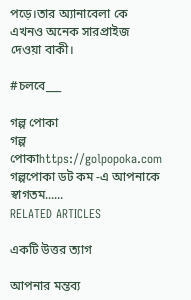পড়ে।তার অ্যানাবেলা কে এখনও অনেক সারপ্রাইজ দেওয়া বাকী।

#চলবে___

গল্প পোকা
গল্প পোকাhttps://golpopoka.com
গল্পপোকা ডট কম -এ আপনাকে স্বাগতম......
RELATED ARTICLES

একটি উত্তর ত্যাগ

আপনার মন্তব্য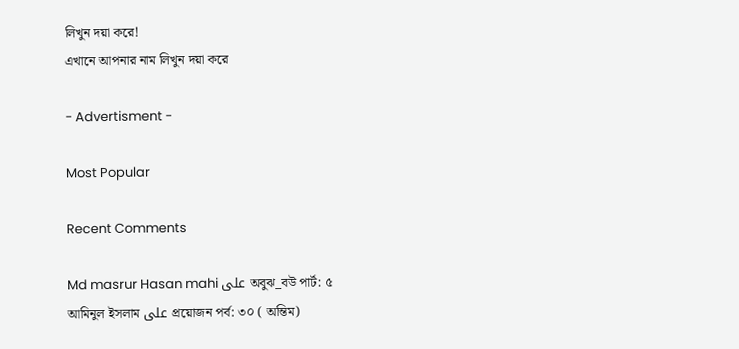লিখুন দয়া করে!
এখানে আপনার নাম লিখুন দয়া করে

- Advertisment -

Most Popular

Recent Comments

Md masrur Hasan mahi على অবুঝ_বউ পার্ট: ৫
আমিনুল ইসলাম على প্রয়োজন পর্ব: ৩০ ( অন্তিম)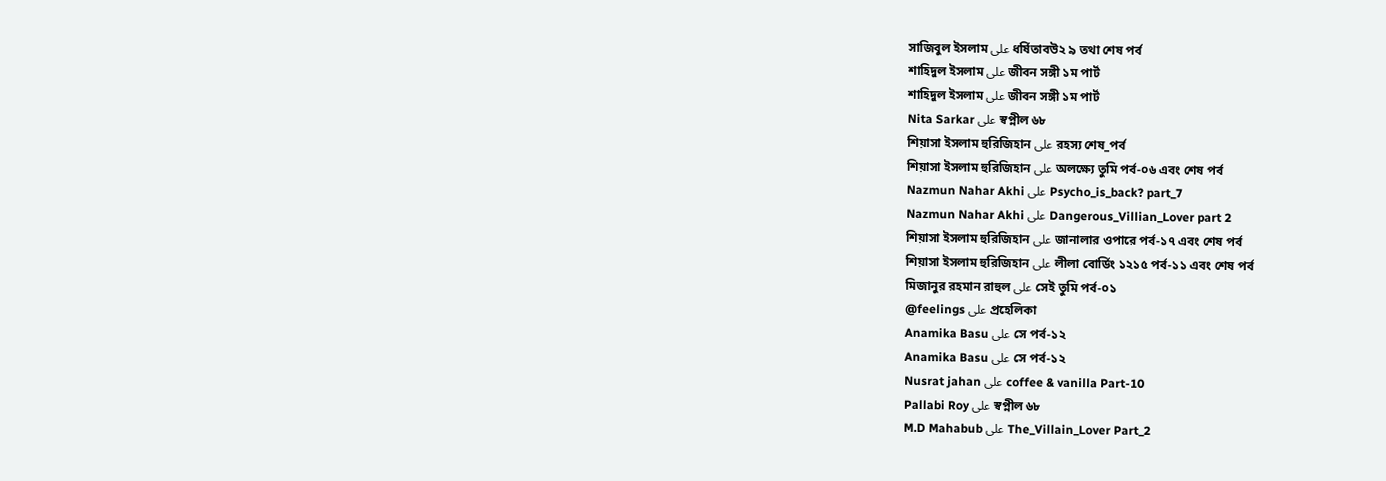সাজিবুল ইসলাম على ধর্ষিতাবউ২ ৯ তথা শেষ পর্ব
শাহিদুল ইসলাম على জীবন সঙ্গী ১ম পার্ট
শাহিদুল ইসলাম على জীবন সঙ্গী ১ম পার্ট
Nita Sarkar على স্বপ্নীল ৬৮
শিয়াসা ইসলাম হুরিজিহান على রহস্য শেষ_পর্ব
শিয়াসা ইসলাম হুরিজিহান على অলক্ষ্যে তুমি পর্ব-০৬ এবং শেষ পর্ব
Nazmun Nahar Akhi على Psycho_is_back? part_7
Nazmun Nahar Akhi على Dangerous_Villian_Lover part 2
শিয়াসা ইসলাম হুরিজিহান على জানালার ওপারে পর্ব-১৭ এবং শেষ পর্ব
শিয়াসা ইসলাম হুরিজিহান على লীলা বোর্ডিং ১২১৫ পর্ব-১১ এবং শেষ পর্ব
মিজানুর রহমান রাহুল على সেই তুমি পর্ব-০১
@feelings على প্রহেলিকা
Anamika Basu على সে পর্ব-১২
Anamika Basu على সে পর্ব-১২
Nusrat jahan على coffee & vanilla Part-10
Pallabi Roy على স্বপ্নীল ৬৮
M.D Mahabub على The_Villain_Lover Part_2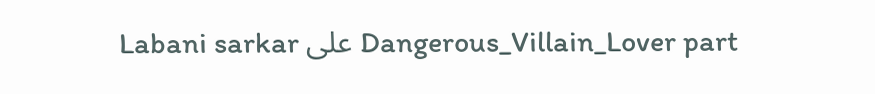Labani sarkar على Dangerous_Villain_Lover part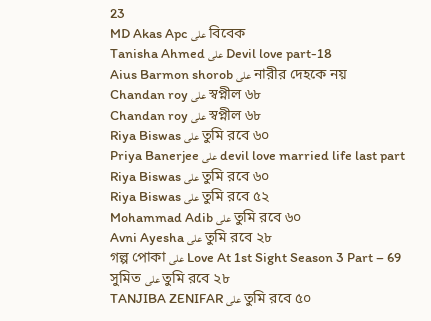23
MD Akas Apc على বিবেক
Tanisha Ahmed على Devil love part-18
Aius Barmon shorob على নারীর দেহকে নয়
Chandan roy على স্বপ্নীল ৬৮
Chandan roy على স্বপ্নীল ৬৮
Riya Biswas على তুমি রবে ৬০
Priya Banerjee على devil love married life last part
Riya Biswas على তুমি রবে ৬০
Riya Biswas على তুমি রবে ৫২
Mohammad Adib على তুমি রবে ৬০
Avni Ayesha على তুমি রবে ২৮
গল্প পোকা على Love At 1st Sight Season 3 Part – 69
সুমিত على তুমি রবে ২৮
TANJIBA ZENIFAR على তুমি রবে ৫০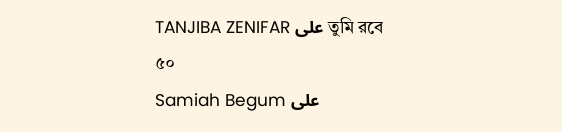TANJIBA ZENIFAR على তুমি রবে ৫০
Samiah Begum على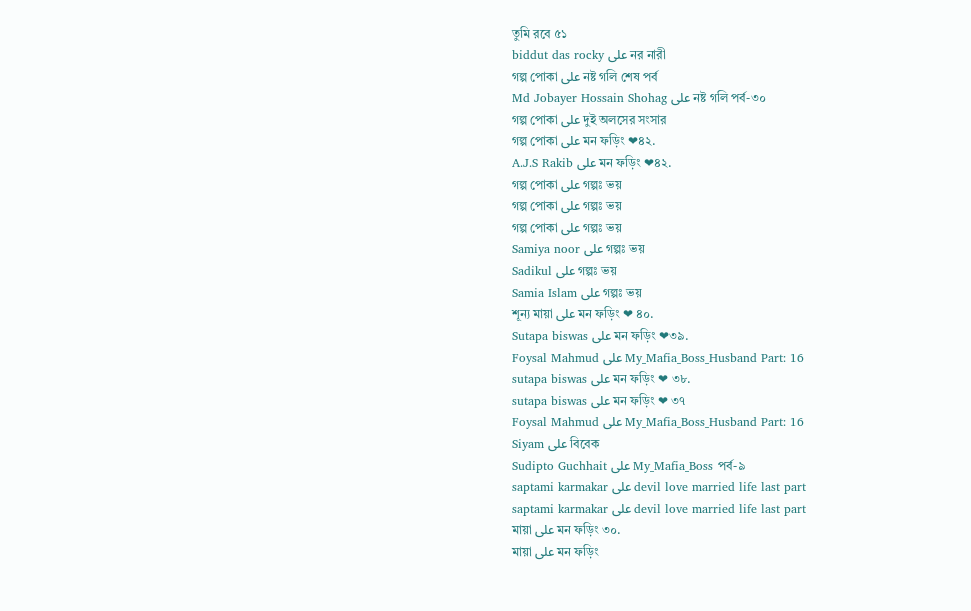তুমি রবে ৫১
biddut das rocky على নর নারী
গল্প পোকা على নষ্ট গলি শেষ পর্ব
Md Jobayer Hossain Shohag على নষ্ট গলি পর্ব-৩০
গল্প পোকা على দুই অলসের সংসার
গল্প পোকা على মন ফড়িং ❤৪২.
A.J.S Rakib على মন ফড়িং ❤৪২.
গল্প পোকা على গল্পঃ ভয়
গল্প পোকা على গল্পঃ ভয়
গল্প পোকা على গল্পঃ ভয়
Samiya noor على গল্পঃ ভয়
Sadikul على গল্পঃ ভয়
Samia Islam على গল্পঃ ভয়
শূন্য মায়া على মন ফড়িং ❤ ৪০.
Sutapa biswas على মন ফড়িং ❤৩৯.
Foysal Mahmud على My_Mafia_Boss_Husband Part: 16
sutapa biswas على মন ফড়িং ❤ ৩৮.
sutapa biswas على মন ফড়িং ❤ ৩৭
Foysal Mahmud على My_Mafia_Boss_Husband Part: 16
Siyam على বিবেক
Sudipto Guchhait على My_Mafia_Boss পর্ব-৯
saptami karmakar على devil love married life last part
saptami karmakar على devil love married life last part
মায়া على মন ফড়িং ৩০.
মায়া على মন ফড়িং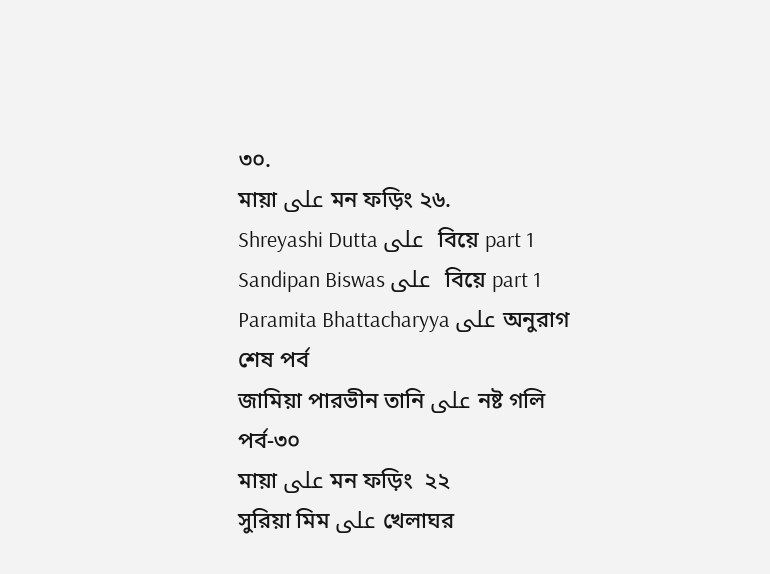৩০.
মায়া على মন ফড়িং ২৬.
Shreyashi Dutta على  বিয়ে part 1
Sandipan Biswas على  বিয়ে part 1
Paramita Bhattacharyya على অনুরাগ শেষ পর্ব
জামিয়া পারভীন তানি على নষ্ট গলি পর্ব-৩০
মায়া على মন ফড়িং  ২২
সুরিয়া মিম على খেলাঘর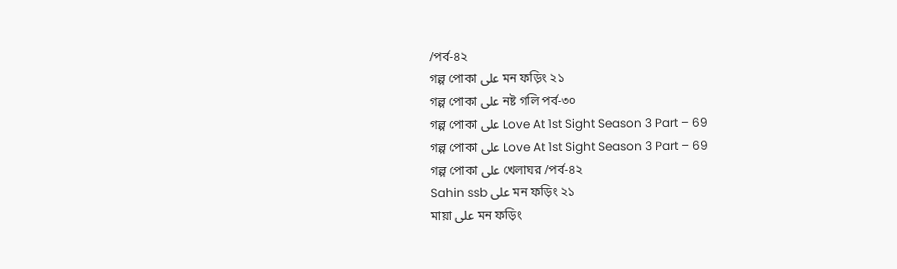/পর্ব-৪২
গল্প পোকা على মন ফড়িং ২১
গল্প পোকা على নষ্ট গলি পর্ব-৩০
গল্প পোকা على Love At 1st Sight Season 3 Part – 69
গল্প পোকা على Love At 1st Sight Season 3 Part – 69
গল্প পোকা على খেলাঘর /পর্ব-৪২
Sahin ssb على মন ফড়িং ২১
মায়া على মন ফড়িং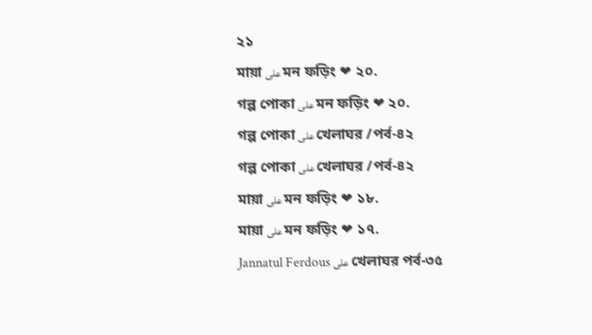২১
মায়া على মন ফড়িং ❤ ২০.
গল্প পোকা على মন ফড়িং ❤ ২০.
গল্প পোকা على খেলাঘর /পর্ব-৪২
গল্প পোকা على খেলাঘর /পর্ব-৪২
মায়া على মন ফড়িং ❤ ১৮.
মায়া على মন ফড়িং ❤ ১৭.
Jannatul Ferdous على খেলাঘর পর্ব-৩৫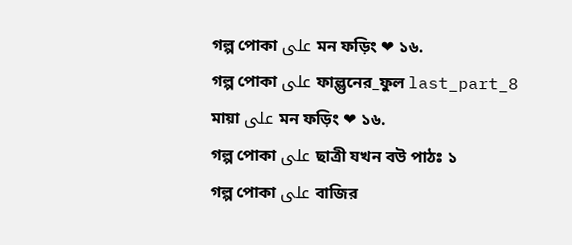গল্প পোকা على মন ফড়িং ❤ ১৬.
গল্প পোকা على ফাল্গুনের_ফুল last_part_8
মায়া على মন ফড়িং ❤ ১৬.
গল্প পোকা على ছাত্রী যখন বউ পাঠঃ ১
গল্প পোকা على বাজির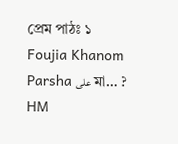প্রেম পাঠঃ ১
Foujia Khanom Parsha على মা… ?
HM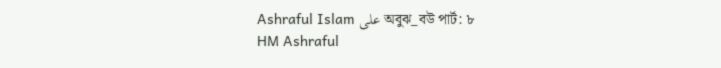Ashraful Islam على অবুঝ_বউ পার্ট: ৮
HM Ashraful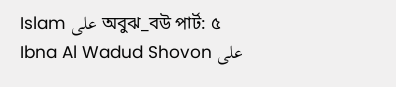Islam على অবুঝ_বউ পার্ট: ৫
Ibna Al Wadud Shovon على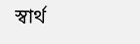স্বার্থ